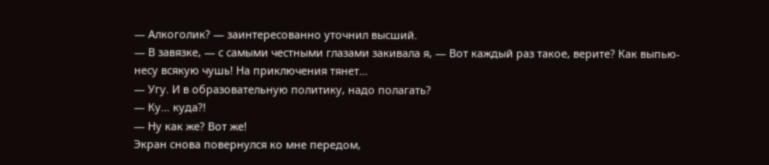— Алкоголик? — заинтересованно уточнил высший.
— В завязке, — с самыми честными глазами закивала я, — Вот каждый раз такое, верите? Как выпью- несу всякую чушь! На приключения тянет…
— Угу. И в образовательную политику, надо полагать?
— Ку… куда?!
— Ну как же? Вот же!
Экран снова повернулся ко мне передом,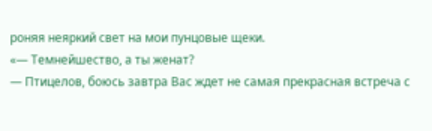роняя неяркий свет на мои пунцовые щеки.
«— Темнейшество, а ты женат?
— Птицелов, боюсь завтра Вас ждет не самая прекрасная встреча с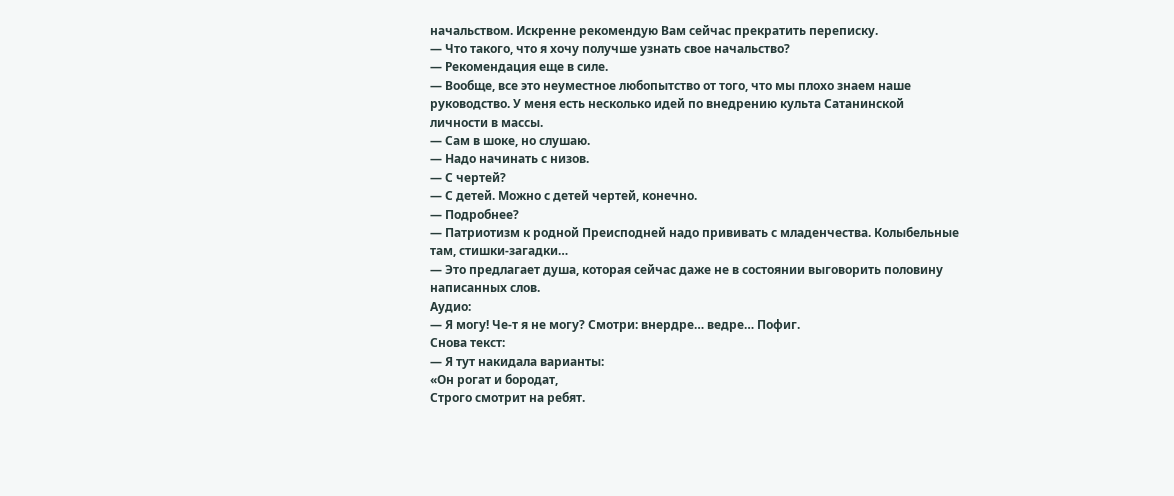начальством. Искренне рекомендую Вам сейчас прекратить переписку.
— Что такого, что я хочу получше узнать свое начальство?
— Рекомендация еще в силе.
— Вообще, все это неуместное любопытство от того, что мы плохо знаем наше руководство. У меня есть несколько идей по внедрению культа Сатанинской личности в массы.
— Сам в шоке, но слушаю.
— Надо начинать с низов.
— С чертей?
— С детей. Можно с детей чертей, конечно.
— Подробнее?
— Патриотизм к родной Преисподней надо прививать с младенчества. Колыбельные там, стишки-загадки…
— Это предлагает душа, которая сейчас даже не в состоянии выговорить половину написанных слов.
Аудио:
— Я могу! Че-т я не могу? Смотри: внердре… ведре… Пофиг.
Снова текст:
— Я тут накидала варианты:
«Он рогат и бородат,
Строго смотрит на ребят.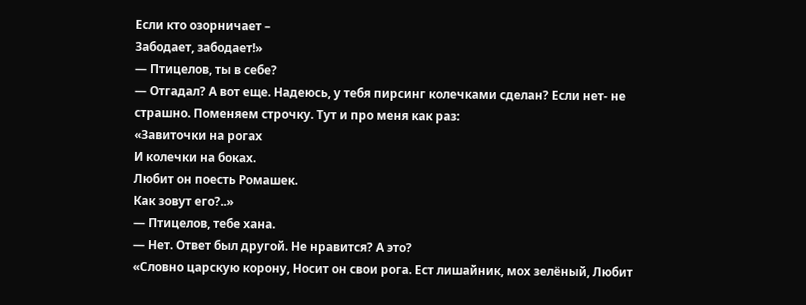Если кто озорничает –
Забодает, забодает!»
— Птицелов, ты в себе?
— Отгадал? А вот еще. Надеюсь, у тебя пирсинг колечками сделан? Если нет- не страшно. Поменяем строчку. Тут и про меня как раз:
«Завиточки на рогах
И колечки на боках.
Любит он поесть Ромашек.
Как зовут его?..»
— Птицелов, тебе хана.
— Нет. Ответ был другой. Не нравится? А это?
«Словно царскую корону, Носит он свои рога. Ест лишайник, мох зелёный, Любит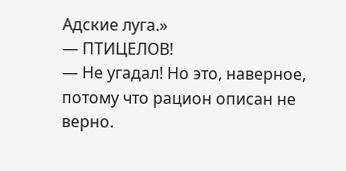Адские луга.»
— ПТИЦЕЛОВ!
— Не угадал! Но это, наверное, потому что рацион описан не верно.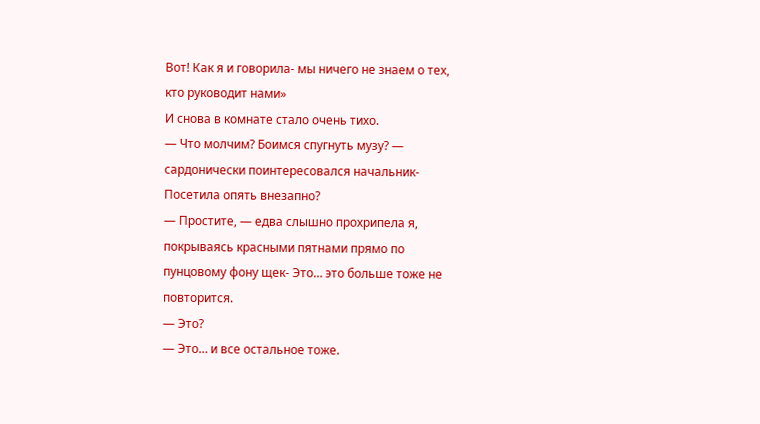Вот! Как я и говорила- мы ничего не знаем о тех, кто руководит нами»
И снова в комнате стало очень тихо.
— Что молчим? Боимся спугнуть музу? — сардонически поинтересовался начальник- Посетила опять внезапно?
— Простите, — едва слышно прохрипела я, покрываясь красными пятнами прямо по пунцовому фону щек- Это… это больше тоже не повторится.
— Это?
— Это… и все остальное тоже.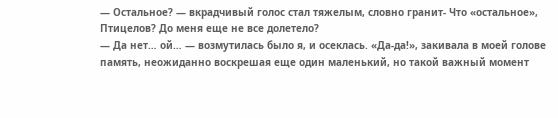— Остальное? — вкрадчивый голос стал тяжелым, словно гранит- Что «остальное», Птицелов? До меня еще не все долетело?
— Да нет… ой… — возмутилась было я, и осеклась. «Да-да!», закивала в моей голове память, неожиданно воскрешая еще один маленький, но такой важный момент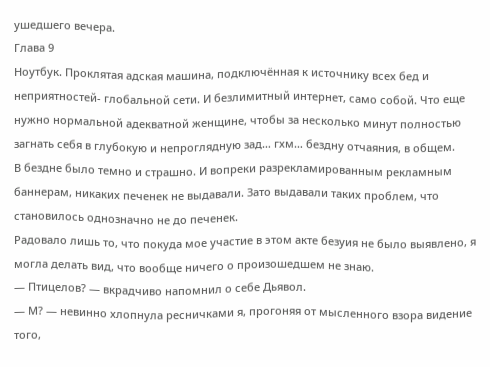ушедшего вечера.
Глава 9
Ноутбук. Проклятая адская машина, подключённая к источнику всех бед и неприятностей- глобальной сети. И безлимитный интернет, само собой. Что еще нужно нормальной адекватной женщине, чтобы за несколько минут полностью загнать себя в глубокую и непроглядную зад… гхм… бездну отчаяния, в общем.
В бездне было темно и страшно. И вопреки разрекламированным рекламным баннерам, никаких печенек не выдавали. Зато выдавали таких проблем, что становилось однозначно не до печенек.
Радовало лишь то, что покуда мое участие в этом акте безуия не было выявлено, я могла делать вид, что вообще ничего о произошедшем не знаю.
— Птицелов? — вкрадчиво напомнил о себе Дьявол.
— М? — невинно хлопнула ресничками я, прогоняя от мысленного взора видение того,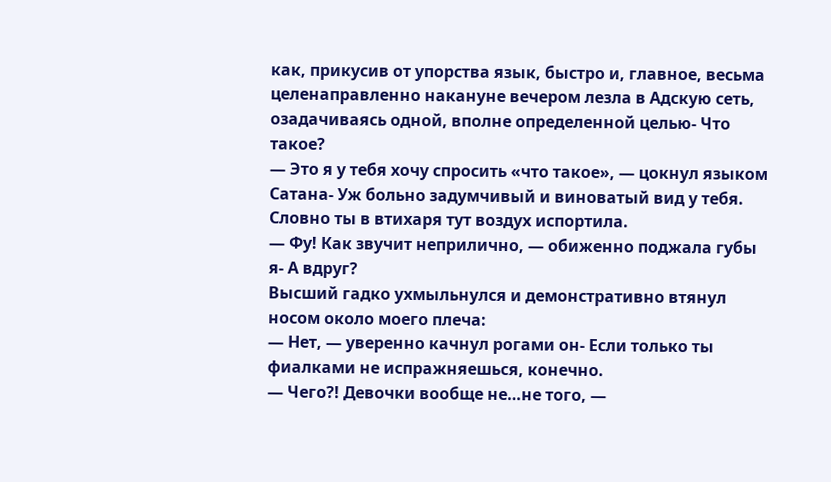как, прикусив от упорства язык, быстро и, главное, весьма целенаправленно накануне вечером лезла в Адскую сеть, озадачиваясь одной, вполне определенной целью- Что такое?
— Это я у тебя хочу спросить «что такое», — цокнул языком Сатана- Уж больно задумчивый и виноватый вид у тебя. Словно ты в втихаря тут воздух испортила.
— Фу! Как звучит неприлично, — обиженно поджала губы я- А вдруг?
Высший гадко ухмыльнулся и демонстративно втянул носом около моего плеча:
— Нет, — уверенно качнул рогами он- Если только ты фиалками не испражняешься, конечно.
— Чего?! Девочки вообще не…не того, —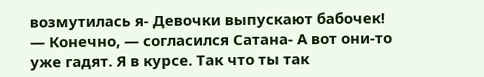возмутилась я- Девочки выпускают бабочек!
— Конечно, — согласился Сатана- А вот они-то уже гадят. Я в курсе. Так что ты так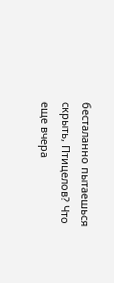бесталанно пытаешься скрыть, Птицелов? Что еще вчера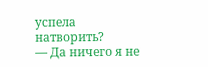успела натворить?
— Да ничего я не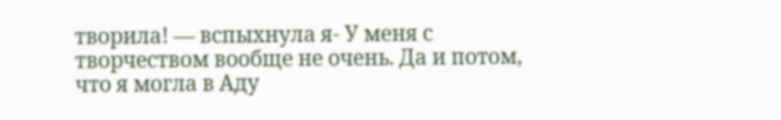творила! — вспыхнула я- У меня с творчеством вообще не очень. Да и потом, что я могла в Аду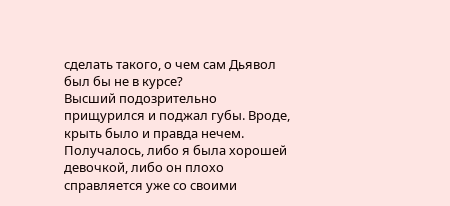сделать такого, о чем сам Дьявол был бы не в курсе?
Высший подозрительно прищурился и поджал губы. Вроде, крыть было и правда нечем. Получалось, либо я была хорошей девочкой, либо он плохо справляется уже со своими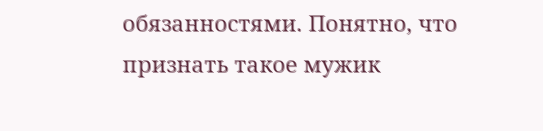обязанностями. Понятно, что признать такое мужик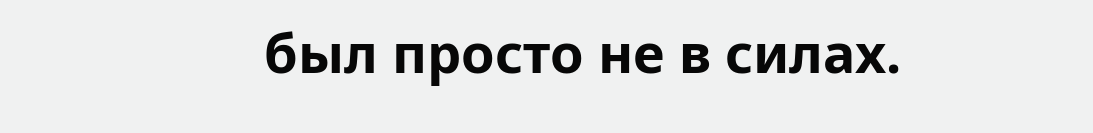был просто не в силах.